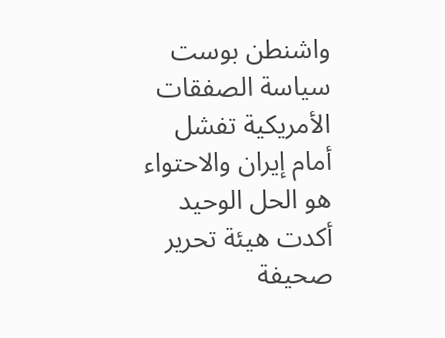واشنطن بوست سياسة الصفقات الأمريكية تفشل أمام إيران والاحتواء هو الحل الوحيد
أكدت هيئة تحرير صحيفة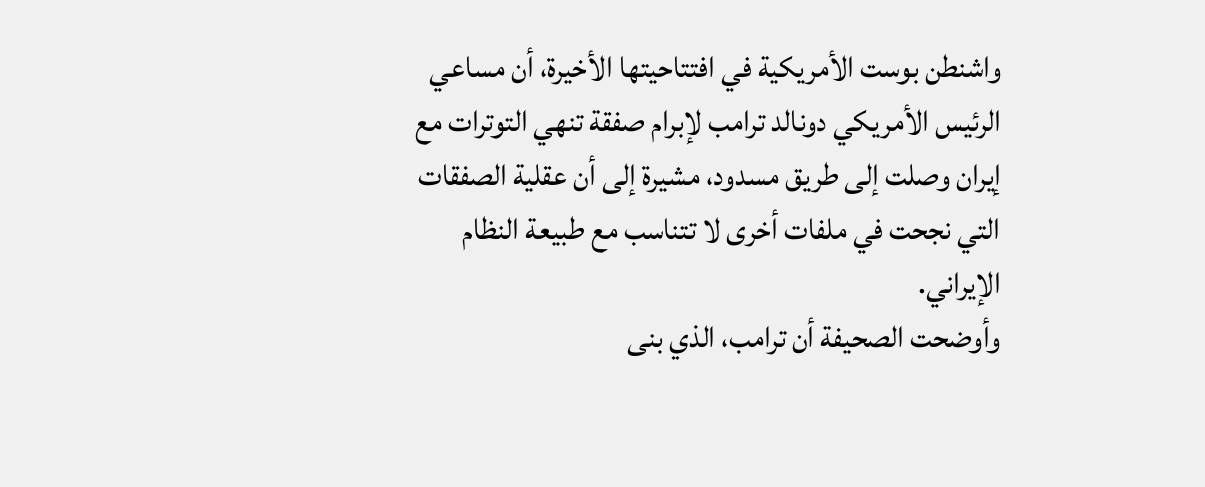واشنطن بوست الأمريكية في افتتاحيتها الأخيرة، أن مساعي الرئيس الأمريكي دونالد ترامب لإبرام صفقة تنهي التوترات مع إيران وصلت إلى طريق مسدود، مشيرة إلى أن عقلية الصفقات التي نجحت في ملفات أخرى لا تتناسب مع طبيعة النظام الإيراني.
وأوضحت الصحيفة أن ترامب، الذي بنى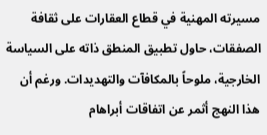مسيرته المهنية في قطاع العقارات على ثقافة الصفقات، حاول تطبيق المنطق ذاته على السياسة الخارجية، ملوحاً بالمكافآت والتهديدات. ورغم أن هذا النهج أثمر عن اتفاقات أبراهام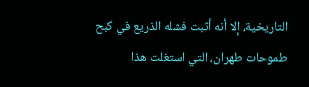التاريخية، إلا أنه أثبت فشله الذريع في كبح طموحات طهران، التي استغلت هذا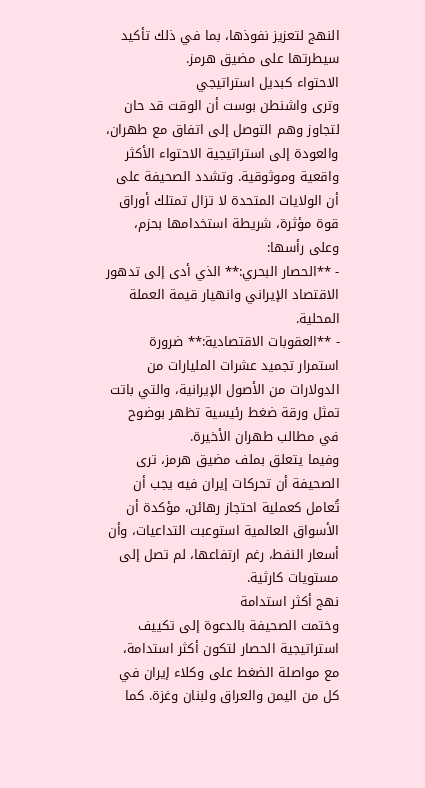النهج لتعزيز نفوذها، بما في ذلك تأكيد سيطرتها على مضيق هرمز.
الاحتواء كبديل استراتيجي
وترى واشنطن بوست أن الوقت قد حان لتجاوز وهم التوصل إلى اتفاق مع طهران، والعودة إلى استراتيجية الاحتواء الأكثر واقعية وموثوقية. وتشدد الصحيفة على أن الولايات المتحدة لا تزال تمتلك أوراق قوة مؤثرة، شريطة استخدامها بحزم، وعلى رأسها:
- **الحصار البحري:** الذي أدى إلى تدهور الاقتصاد الإيراني وانهيار قيمة العملة المحلية.
- **العقوبات الاقتصادية:** ضرورة استمرار تجميد عشرات المليارات من الدولارات من الأصول الإيرانية، والتي باتت تمثل ورقة ضغط رئيسية تظهر بوضوح في مطالب طهران الأخيرة.
وفيما يتعلق بملف مضيق هرمز، ترى الصحيفة أن تحركات إيران فيه يجب أن تُعامل كعملية احتجاز رهائن، مؤكدة أن الأسواق العالمية استوعبت التداعيات، وأن أسعار النفط، رغم ارتفاعها، لم تصل إلى مستويات كارثية.
نهج أكثر استدامة
وختمت الصحيفة بالدعوة إلى تكييف استراتيجية الحصار لتكون أكثر استدامة، مع مواصلة الضغط على وكلاء إيران في كل من اليمن والعراق ولبنان وغزة. كما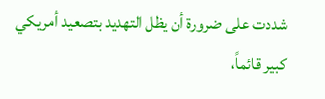شددت على ضرورة أن يظل التهديد بتصعيد أمريكي كبير قائماً،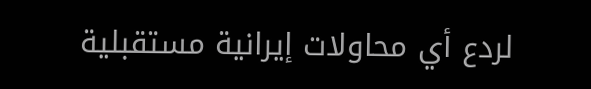لردع أي محاولات إيرانية مستقبلية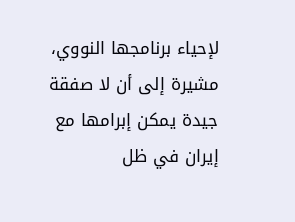لإحياء برنامجها النووي، مشيرة إلى أن لا صفقة جيدة يمكن إبرامها مع إيران في ظل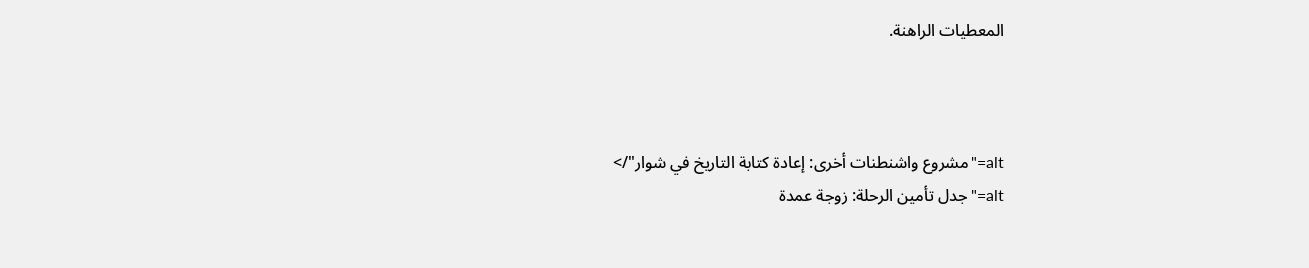المعطيات الراهنة.



alt="مشروع واشنطنات أخرى: إعادة كتابة التاريخ في شوار"/>
alt="جدل تأمين الرحلة: زوجة عمدة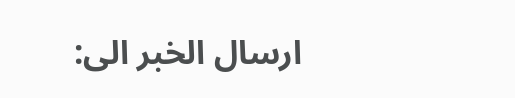ارسال الخبر الى: